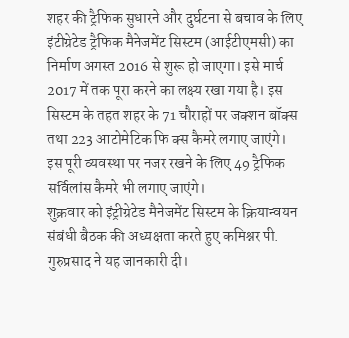शहर की ट्रैफिक सुधारने और दुर्घटना से बचाव के लिए इंटीग्रेटेड ट्रैफिक मैनेजमेंट सिस्टम (आईटीएमसी) का निर्माण अगस्त 2016 से शुरू हो जाएगा। इसे मार्च 2017 में तक पूरा करने का लक्ष्य रखा गया है। इस सिस्टम के तहत शहर के 71 चौराहों पर जक्शन बॉक्स तथा 223 आटोमेटिक फि क्स कैमरे लगाए जाएंगे। इस पूरी व्यवस्था पर नजर रखने के लिए 49 ट्रैफिक सर्विलांस कैमरे भी लगाए जाएंगे।
शुक्रवार को इंट्रीग्रेटेड मैनेजमेंट सिस्टम के क्रियान्वयन संबंधी बैठक की अध्यक्षता करते हुए कमिश्नर पी. गुरुप्रसाद ने यह जानकारी दी।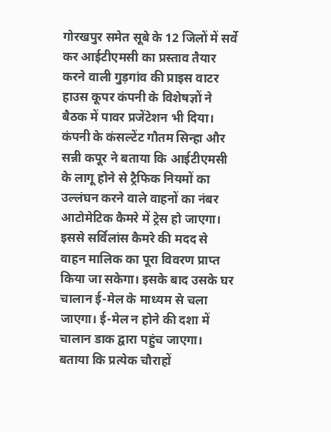गोरखपुर समेत सूबे के 12 जिलों में सर्वे कर आईटीएमसी का प्रस्ताव तैयार करने वाली गुड़गांव की प्राइस वाटर हाउस कूपर कंपनी के विशेषज्ञों ने बैठक में पावर प्रजेंटेशन भी दिया।
कंपनी के कंसल्टेंट गौतम सिन्हा और सन्नी कपूर ने बताया कि आईटीएमसी के लागू होने से ट्रैफिक नियमों का उल्लंघन करने वाले वाहनों का नंबर आटोमेटिक कैमरे में ट्रेस हो जाएगा। इससे सर्विलांस कैमरे की मदद से वाहन मालिक का पूरा विवरण प्राप्त किया जा सकेगा। इसके बाद उसके घर चालान ई-मेल के माध्यम से चला जाएगा। ई-मेल न होने की दशा में चालान डाक द्वारा पहुंच जाएगा।
बताया कि प्रत्येक चौराहों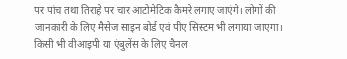पर पांच तथा तिराहे पर चार आटोमेटिक कैमरे लगाए जाएंगे। लोगों की जानकारी के लिए मैसेज साइन बोर्ड एवं पीए सिस्टम भी लगाया जाएगा। किसी भी वीआइपी या एंबुलेंस के लिए चैनल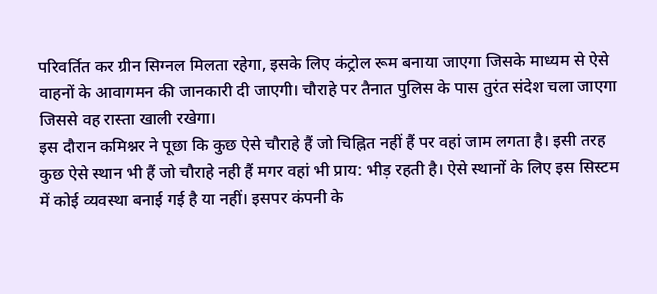परिवर्तित कर ग्रीन सिग्नल मिलता रहेगा, इसके लिए कंट्रोल रूम बनाया जाएगा जिसके माध्यम से ऐसे वाहनों के आवागमन की जानकारी दी जाएगी। चौराहे पर तैनात पुलिस के पास तुरंत संदेश चला जाएगा जिससे वह रास्ता खाली रखेगा।
इस दौरान कमिश्नर ने पूछा कि कुछ ऐसे चौराहे हैं जो चिह्नित नहीं हैं पर वहां जाम लगता है। इसी तरह कुछ ऐसे स्थान भी हैं जो चौराहे नही हैं मगर वहां भी प्राय: भीड़ रहती है। ऐसे स्थानों के लिए इस सिस्टम में कोई व्यवस्था बनाई गई है या नहीं। इसपर कंपनी के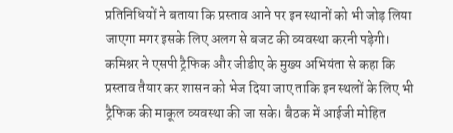प्रतिनिधियों ने बताया कि प्रस्ताव आने पर इन स्थानों को भी जोड़ लिया जाएगा मगर इसके लिए अलग से बजट की व्यवस्था करनी पड़ेगी।
कमिश्नर ने एसपी ट्रैफिक और जीडीए के मुख्य अभियंता से कहा कि प्रस्ताव तैयार कर शासन को भेज दिया जाए ताकि इन स्थलों के लिए भी ट्रैफिक की माकूल व्यवस्था की जा सके। बैठक में आईजी मोहित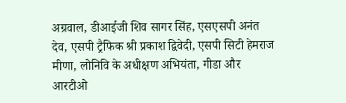अग्रवाल, डीआईजी शिव सागर सिंह, एसएसपी अनंत देव, एसपी ट्रैफिक श्री प्रकाश द्विवेदी, एसपी सिटी हेमराज मीणा, लोनिवि के अधीक्षण अभियंता, गीडा और आरटीओ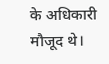के अधिकारी मौजूद थे।